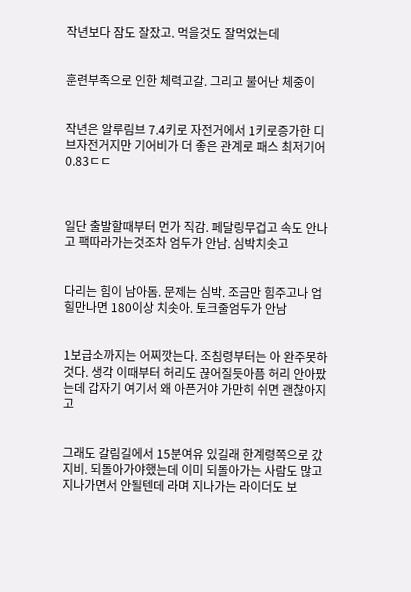작년보다 잠도 잘잤고. 먹을것도 잘먹었는데


훈련부족으로 인한 체력고갈. 그리고 불어난 체중이


작년은 알루림브 7.4키로 자전거에서 1키로증가한 디브자전거지만 기어비가 더 좋은 관계로 패스 최저기어 0.83ㄷㄷ



일단 출발할때부터 먼가 직감. 페달링무겁고 속도 안나고 팩따라가는것조차 엄두가 안남. 심박치솟고


다리는 힘이 남아돔. 문제는 심박. 조금만 힘주고나 업힐만나면 180이상 치솟아. 토크줄엄두가 안남


1보급소까지는 어찌깟는다. 조침령부터는 아 완주못하것다. 생각 이때부터 허리도 끊어질듯아픔 허리 안아팠는데 갑자기 여기서 왜 아픈거야 가만히 쉬면 괜찮아지고


그래도 갈림길에서 15분여유 있길래 한계령쪽으로 갔지비. 되돌아가야했는데 이미 되돌아가는 사람도 많고 지나가면서 안될텐데 라며 지나가는 라이더도 보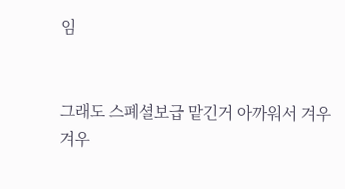임


그래도 스폐셜보급 맡긴거 아까워서 겨우겨우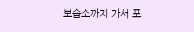보습소까지 가서 포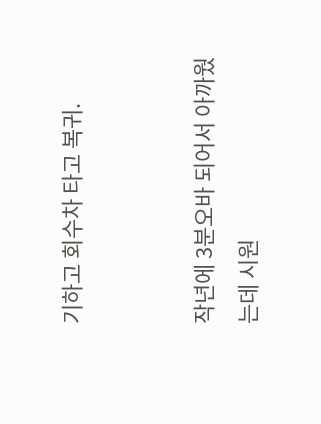기하고 회수차 타고 복귀.


작년에 3분오바 되어서 아까웠는데 시원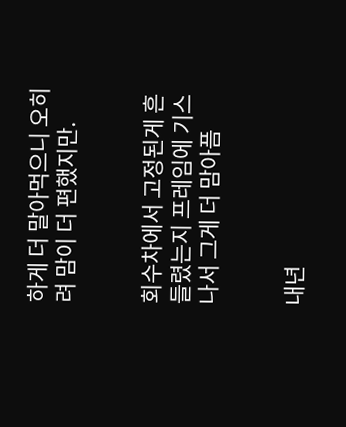하게 더 말아먹으니 오히려 맘이 더 편했지만.


회수차에서 고정된게 흔들렸는지 프레임에 기스 나서 그게 더 맘아픔


내년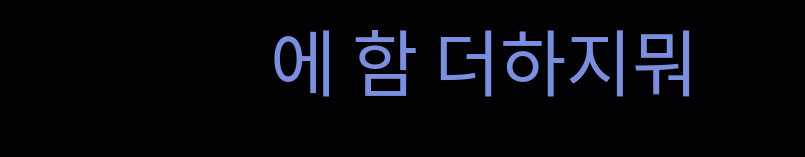에 함 더하지뭐